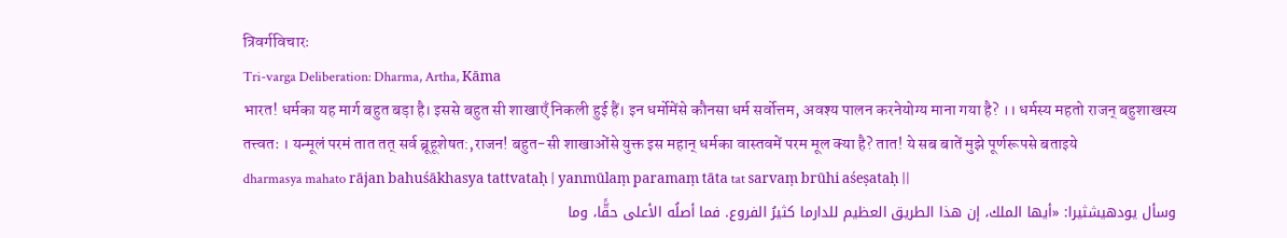त्रिवर्गविचारः
Tri-varga Deliberation: Dharma, Artha, Kāma
भारत! धर्मका यह मार्ग बहुत बड़ा है। इससे बहुत सी शाखाएँ निकली हुई हैं। इन धर्मोमेंसे कौनसा धर्म सर्वोत्तम, अवश्य पालन करनेयोग्य माना गया है? ।। धर्मस्य महतो राजन् बहुशाखस्य तत्त्वतः । यन्मूलं परमं तात तत् सर्व ब्रूहूशेषत:,राजन! बहुत-सी शाखाओंसे युक्त इस महान् धर्मका वास्तवमें परम मूल क्या है? तात! ये सब बातें मुझे पूर्णरूपसे बताइये
dharmasya mahato rājan bahuśākhasya tattvataḥ | yanmūlaṃ paramaṃ tāta tat sarvaṃ brūhi aśeṣataḥ ||
وسأل يودهيشثيرا: «أيها الملك، إن هذا الطريق العظيم للدارما كثيرُ الفروع. فما أصلُه الأعلى حقًّا، وما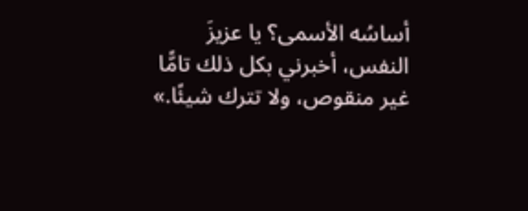أساسُه الأسمى؟ يا عزيزَ النفس، أخبرني بكل ذلك تامًّا غير منقوص، ولا تترك شيئًا.»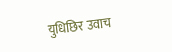युधिछिर उवाच